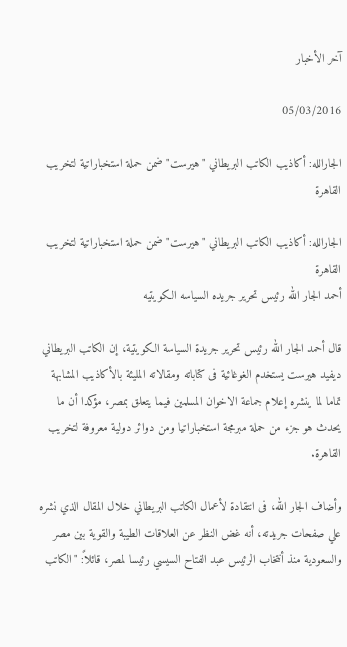آخر الأخبار

05/03/2016

الجارالله: أكاذيب الكاتب البريطاني "هيرست" ضمن حملة استخباراتية لتخريب القاهرة

الجارالله: أكاذيب الكاتب البريطاني "هيرست" ضمن حملة استخباراتية لتخريب القاهرة
أحمد الجار الله رئيس تحرير جريده السياسه الكويتيه

قال أحمد الجار الله رئيس تحرير جريدة السياسة الكويتية، إن الكاتب البريطاني ديفيد هيرست يستخدم الغوغائية فى كتاباته ومقالاته المليئة بالأكاذيب المشابهة تماما لما ينشره إعلام جماعة الاخوان المسلمين فيما يتعلق بمصر، مؤكدا أن ما يحدث هو جزء من حملة مبرمجة استخباراتيا ومن دوائر دولية معروفة لتخريب القاهرة.

وأضاف الجار الله، فى انتقادة لأعمال الكاتب البريطاني خلال المقال الذي نشره علي صفحات جريدته، أنه غض النظر عن العلاقات الطيبة والقوية بين مصر والسعودية منذ أنتخاب الرئيس عبد الفتاح السيسي رئيسا لمصر، قائلاً: "الكاتب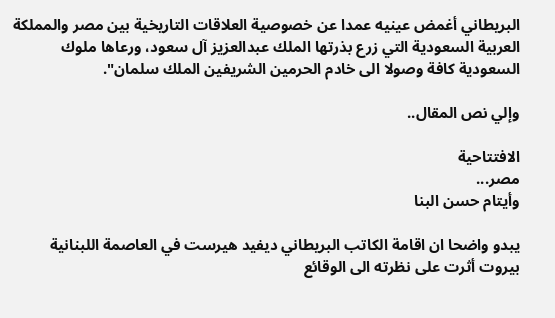البريطاني أغمض عينيه عمدا عن خصوصية العلاقات التاريخية بين مصر والمملكة العربية السعودية التي زرع بذرتها الملك عبدالعزيز آل سعود، ورعاها ملوك السعودية كافة وصولا الى خادم الحرمين الشريفين الملك سلمان".

وإلي نص المقال..

الافتتاحية
مصر...
وأيتام حسن البنا

يبدو واضحا ان اقامة الكاتب البريطاني ديفيد هيرست في العاصمة اللبنانية بيروت أثرت على نظرته الى الوقائع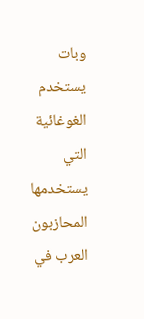وبات يستخدم الغوغائية التي يستخدمها المحازبون العرب في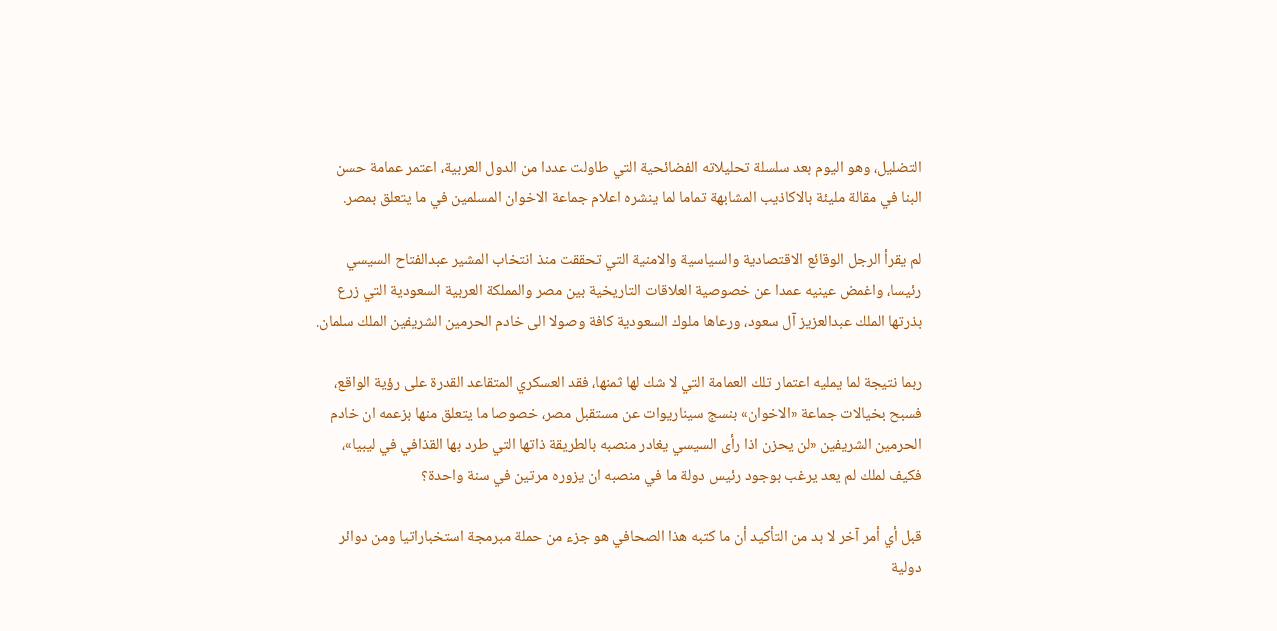التضليل، وهو اليوم بعد سلسلة تحليلاته الفضائحية التي طاولت عددا من الدول العربية، اعتمر عمامة حسن البنا في مقالة مليئة بالاكاذيب المشابهة تماما لما ينشره اعلام جماعة الاخوان المسلمين في ما يتعلق بمصر.

لم يقرأ الرجل الوقائع الاقتصادية والسياسية والامنية التي تحققت منذ انتخاب المشير عبدالفتاح السيسي رئيسا، واغمض عينيه عمدا عن خصوصية العلاقات التاريخية بين مصر والمملكة العربية السعودية التي زرع بذرتها الملك عبدالعزيز آل سعود، ورعاها ملوك السعودية كافة وصولا الى خادم الحرمين الشريفين الملك سلمان.

ربما نتيجة لما يمليه اعتمار تلك العمامة التي لا شك لها ثمنها، فقد العسكري المتقاعد القدرة على رؤية الواقع، فسبح بخيالات جماعة «الاخوان» بنسج سيناريوات عن مستقبل مصر، خصوصا ما يتعلق منها بزعمه ان خادم الحرمين الشريفين «لن يحزن اذا رأى السيسي يغادر منصبه بالطريقة ذاتها التي طرد بها القذافي في ليبيا»، فكيف لملك لم يعد يرغب بوجود رئيس دولة ما في منصبه ان يزوره مرتين في سنة واحدة؟

قبل أي أمر آخر لا بد من التأكيد أن ما كتبه هذا الصحافي هو جزء من حملة مبرمجة استخباراتيا ومن دوائر دولية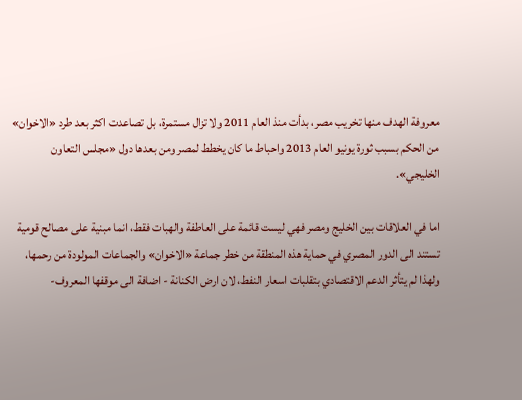معروفة الهدف منها تخريب مصر، بدأت منذ العام 2011 ولا تزال مستمرة، بل تصاعدت اكثر بعد طرد «الاخوان» من الحكم بسبب ثورة يونيو العام 2013 واحباط ما كان يخطط لمصر ومن بعدها دول «مجلس التعاون الخليجي».

اما في العلاقات بين الخليج ومصر فهي ليست قائمة على العاطفة والهبات فقط، انما مبنية على مصالح قومية تستند الى الدور المصري في حماية هذه المنطقة من خطر جماعة «الاخوان» والجماعات المولودة من رحمها، ولهذا لم يتأثر الدعم الاقتصادي بتقلبات اسعار النفط، لان ارض الكنانة - اضافة الى موقفها المعروف-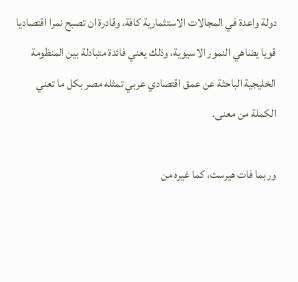دولة واعدة في المجالات الاستثمارية كافة، وقادرة ان تصبح نمرا اقتصاديا قويا يضاهي النمور الاسيوية، وذلك يعني فائدة متبادلة بين المنظومة الخليجية الباحثة عن عمق اقتصادي عربي تمثله مصر بكل ما تعني الكملة من معنى.

وربما فات هيرست، كما غيره من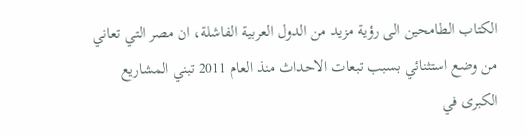الكتاب الطامحين الى رؤية مزيد من الدول العربية الفاشلة، ان مصر التي تعاني من وضع استثنائي بسبب تبعات الاحداث منذ العام 2011 تبني المشاريع الكبرى في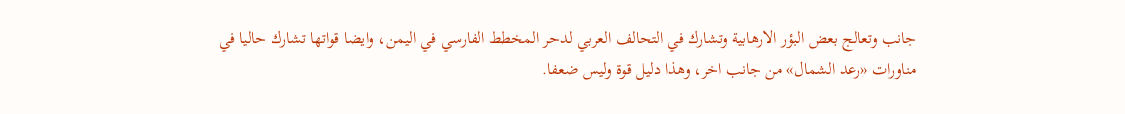جانب وتعالج بعض البؤر الارهابية وتشارك في التحالف العربي لدحر المخطط الفارسي في اليمن، وايضا قواتها تشارك حاليا في مناورات «رعد الشمال» من جانب اخر، وهذا دليل قوة وليس ضعفا.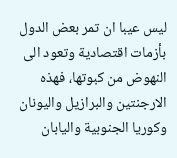ليس عيبا ان تمر بعض الدول بأزمات اقتصادية وتعود الى النهوض من كبوتها، فهذه الارجنتين والبرازيل واليونان وكوريا الجنوبية واليابان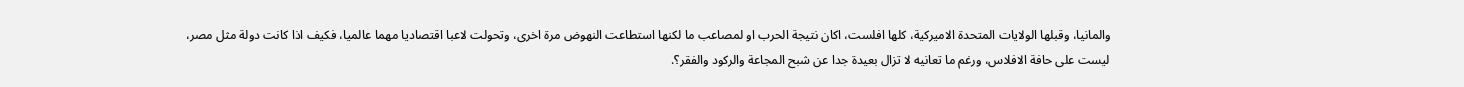والمانيا، وقبلها الولايات المتحدة الاميركية، كلها افلست، اكان نتيجة الحرب او لمصاعب ما لكنها استطاعت النهوض مرة اخرى، وتحولت لاعبا اقتصاديا مهما عالميا، فكيف اذا كانت دولة مثل مصر، ليست على حافة الافلاس، ورغم ما تعانيه لا تزال بعيدة جدا عن شبح المجاعة والركود والفقر؟.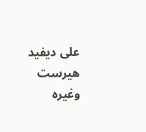على ديفيد هيرست وغيره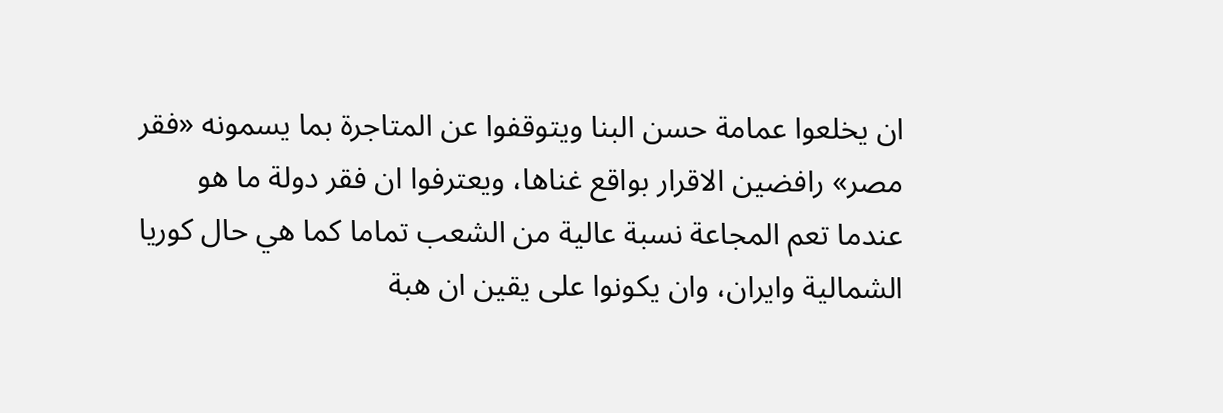ان يخلعوا عمامة حسن البنا ويتوقفوا عن المتاجرة بما يسمونه «فقر مصر» رافضين الاقرار بواقع غناها، ويعترفوا ان فقر دولة ما هو عندما تعم المجاعة نسبة عالية من الشعب تماما كما هي حال كوريا الشمالية وايران، وان يكونوا على يقين ان هبة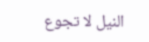النيل لا تجوع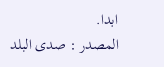ابدا.
المصدر : صدى البلد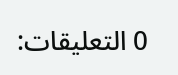0 التعليقات: